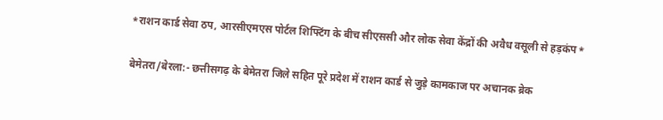*राशन कार्ड सेवा ठप, आरसीएमएस पोर्टल शिफ्टिंग के बीच सीएससी और लोक सेवा केंद्रों की अवैध वसूली से हड़कंप*

बेमेतरा/बेरला:- छत्तीसगढ़ के बेमेतरा जिले सहित पूरे प्रदेश में राशन कार्ड से जुड़े कामकाज पर अचानक ब्रेक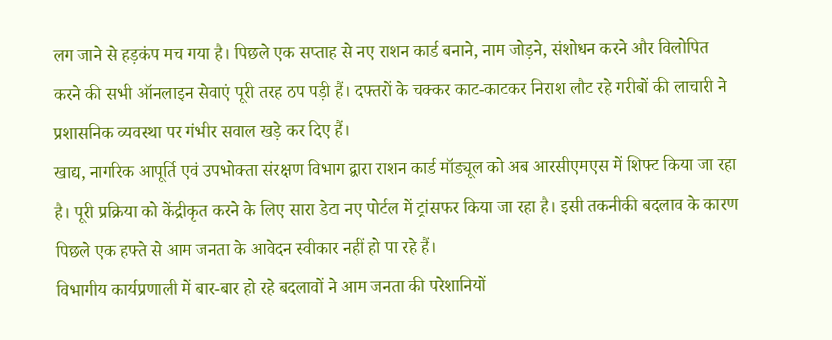लग जाने से हड़कंप मच गया है। पिछले एक सप्ताह से नए राशन कार्ड बनाने, नाम जोड़ने, संशोधन करने और विलोपित करने की सभी ऑनलाइन सेवाएं पूरी तरह ठप पड़ी हैं। दफ्तरों के चक्कर काट-काटकर निराश लौट रहे गरीबों की लाचारी ने प्रशासनिक व्यवस्था पर गंभीर सवाल खड़े कर दिए हैं।
खाद्य, नागरिक आपूर्ति एवं उपभोक्ता संरक्षण विभाग द्वारा राशन कार्ड मॉड्यूल को अब आरसीएमएस में शिफ्ट किया जा रहा है। पूरी प्रक्रिया को केंद्रीकृत करने के लिए सारा डेटा नए पोर्टल में ट्रांसफर किया जा रहा है। इसी तकनीकी बदलाव के कारण पिछले एक हफ्ते से आम जनता के आवेदन स्वीकार नहीं हो पा रहे हैं।
विभागीय कार्यप्रणाली में बार-बार हो रहे बदलावों ने आम जनता की परेशानियों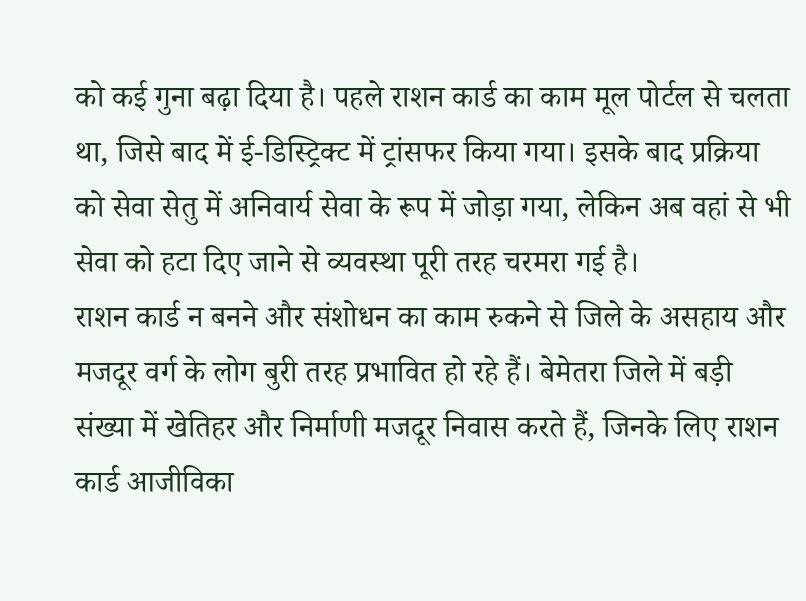को कई गुना बढ़ा दिया है। पहले राशन कार्ड का काम मूल पोर्टल से चलता था, जिसे बाद में ई-डिस्ट्रिक्ट में ट्रांसफर किया गया। इसके बाद प्रक्रिया को सेवा सेतु में अनिवार्य सेवा के रूप में जोड़ा गया, लेकिन अब वहां से भी सेवा को हटा दिए जाने से व्यवस्था पूरी तरह चरमरा गई है।
राशन कार्ड न बनने और संशोधन का काम रुकने से जिले के असहाय और मजदूर वर्ग के लोग बुरी तरह प्रभावित हो रहे हैं। बेमेतरा जिले में बड़ी संख्या में खेतिहर और निर्माणी मजदूर निवास करते हैं, जिनके लिए राशन कार्ड आजीविका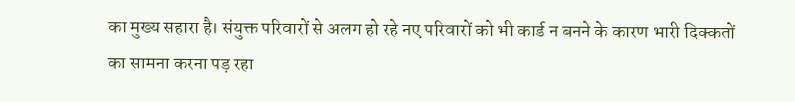का मुख्य सहारा है। संयुक्त परिवारों से अलग हो रहे नए परिवारों को भी कार्ड न बनने के कारण भारी दिक्कतों का सामना करना पड़ रहा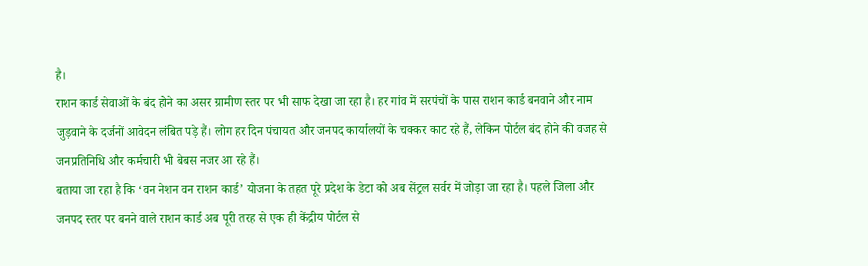है।
राशन कार्ड सेवाओं के बंद होने का असर ग्रामीण स्तर पर भी साफ देखा जा रहा है। हर गांव में सरपंचों के पास राशन कार्ड बनवाने और नाम जुड़वाने के दर्जनों आवेदन लंबित पड़े हैं। लोग हर दिन पंचायत और जनपद कार्यालयों के चक्कर काट रहे हैं, लेकिन पोर्टल बंद होने की वजह से जनप्रतिनिधि और कर्मचारी भी बेबस नजर आ रहे हैं।
बताया जा रहा है कि ‘वन नेशन वन राशन कार्ड’ योजना के तहत पूरे प्रदेश के डेटा को अब सेंट्रल सर्वर में जोड़ा जा रहा है। पहले जिला और जनपद स्तर पर बनने वाले राशन कार्ड अब पूरी तरह से एक ही केंद्रीय पोर्टल से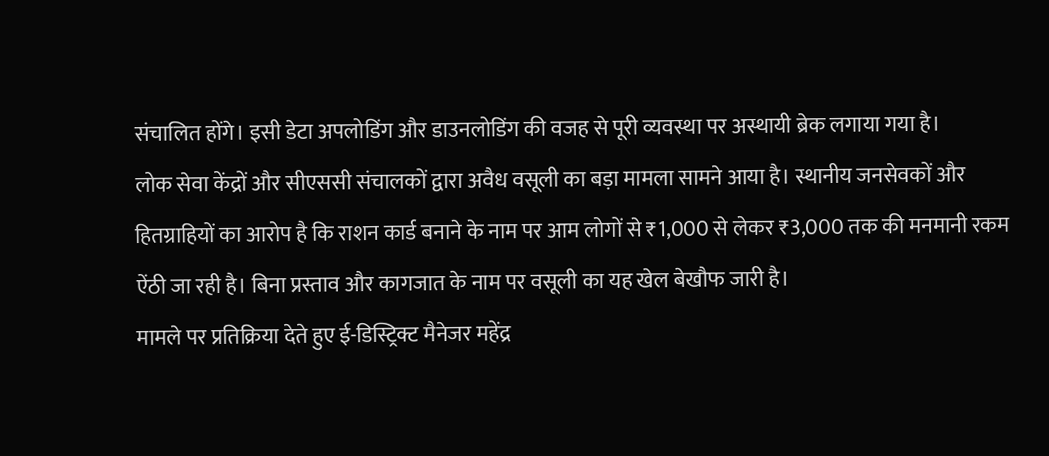संचालित होंगे। इसी डेटा अपलोडिंग और डाउनलोडिंग की वजह से पूरी व्यवस्था पर अस्थायी ब्रेक लगाया गया है।
लोक सेवा केंद्रों और सीएससी संचालकों द्वारा अवैध वसूली का बड़ा मामला सामने आया है। स्थानीय जनसेवकों और हितग्राहियों का आरोप है कि राशन कार्ड बनाने के नाम पर आम लोगों से ₹1,000 से लेकर ₹3,000 तक की मनमानी रकम ऐंठी जा रही है। बिना प्रस्ताव और कागजात के नाम पर वसूली का यह खेल बेखौफ जारी है।
मामले पर प्रतिक्रिया देते हुए ई-डिस्ट्रिक्ट मैनेजर महेंद्र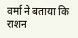वर्मा ने बताया कि राशन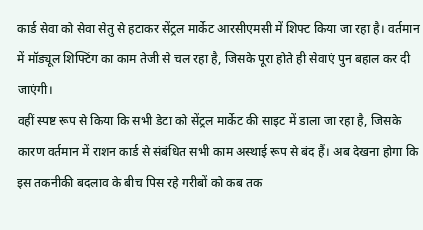कार्ड सेवा को सेवा सेतु से हटाकर सेंट्रल मार्केट आरसीएमसी में शिफ्ट किया जा रहा है। वर्तमान में मॉड्यूल शिफ्टिंग का काम तेजी से चल रहा है, जिसके पूरा होते ही सेवाएं पुन बहाल कर दी जाएंगी।
वहीं स्पष्ट रूप से किया कि सभी डेटा को सेंट्रल मार्केट की साइट में डाला जा रहा है, जिसके कारण वर्तमान में राशन कार्ड से संबंधित सभी काम अस्थाई रूप से बंद हैं। अब देखना होगा कि इस तकनीकी बदलाव के बीच पिस रहे गरीबों को कब तक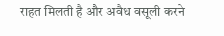राहत मिलती है और अवैध वसूली करने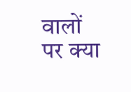वालों पर क्या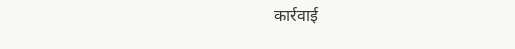कार्रवाई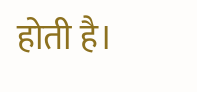होती है।